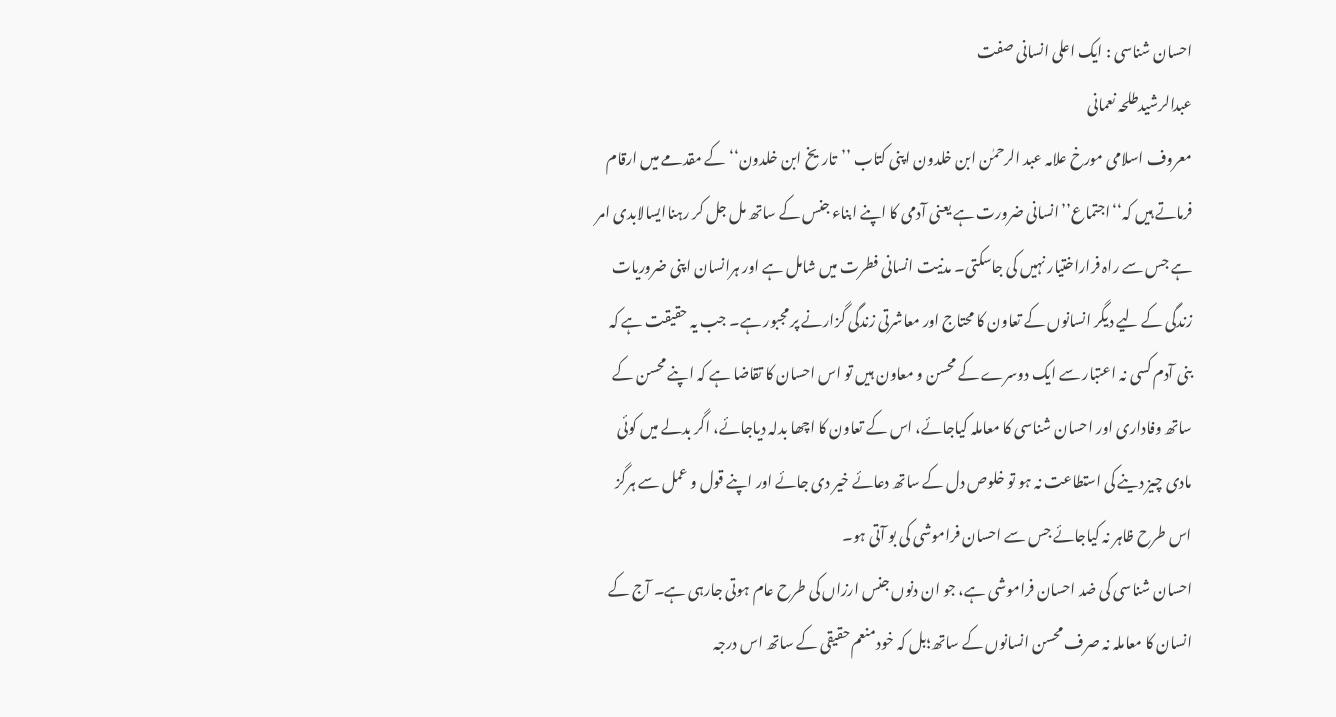احسان شناسی : ایک اعلی انسانی صفت
عبدالرشیدطلحہ نعمانی
معروف اسلامی مورخ علامہ عبد الرحمٰن ابن خلدون اپنی کتاب ’’تاریخ ابن خلدون‘‘کے مقدمے میں ارقام فرماتے ہیں کہ‘‘اجتماع’’انسانی ضرورت ہے یعنی آدمی کا اپنے ابناء جنس کے ساتھ مل جل کر رہناایسالابدی امر ہے جس سے راہ فراراختیار نہیں کی جاسکتی۔ مدنیت انسانی فطرت میں شامل ہے اور ہرانسان اپنی ضروریات زندگی کے لیے دیگر انسانوں کے تعاون کا محتاج اور معاشرتی زندگی گزارنے پر مجبور ہے۔ جب یہ حقیقت ہے کہ بنی آدم کسی نہ اعتبار سے ایک دوسرے کے محسن و معاون ہیں تو اس احسان کا تقاضا ہے کہ اپنے محسن کے ساتھ وفاداری اور احسان شناسی کا معاملہ کیاجائے، اس کے تعاون کا اچھا بدلہ دیاجائے، اگر بدلے میں کوئی مادی چیز دینے کی استطاعت نہ ہو تو خلوص دل کے ساتھ دعائے خیر دی جائے اور اپنے قول و عمل سے ہرگز اس طرح ظاہر نہ کیاجائے جس سے احسان فراموشی کی بو آتی ہو۔
احسان شناسی کی ضد احسان فراموشی ہے، جو ان دنوں جنس ارزاں کی طرح عام ہوتی جارہی ہے۔ آج کے انسان کا معاملہ نہ صرف محسن انسانوں کے ساتھ؛بل کہ خودمنعم حقیقی کے ساتھ اس درجہ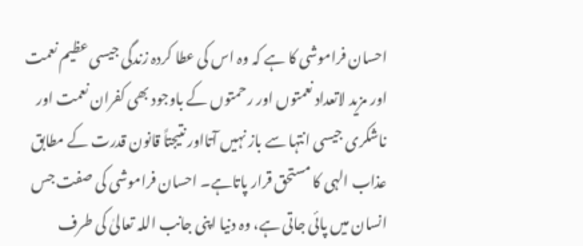احسان فراموشی کا ہے کہ وہ اس کی عطا کردہ زندگی جیسی عظیم نعمت اور مزید لاتعداد نعمتوں اور رحمتوں کے باوجود بھی کفران نعمت اور ناشکری جیسی انتہا سے باز نہیں آتااور نتیجتاً قانون قدرت کے مطابق عذاب الہی کا مستحق قرار پاتاہے۔ احسان فراموشی کی صفت جس انسان میں پائی جاتی ہے، وہ دنیا اپنی جانب اللہ تعالیٰ کی طرف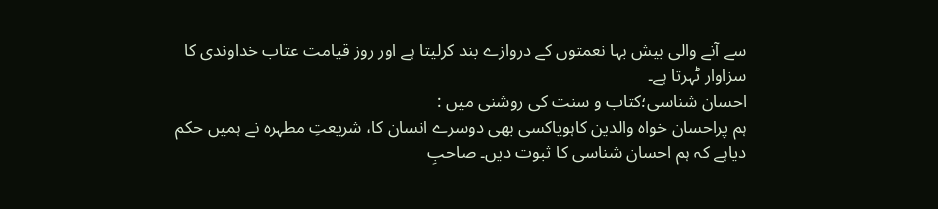سے آنے والی بیش بہا نعمتوں کے دروازے بند کرلیتا ہے اور روز قیامت عتاب خداوندی کا سزاوار ٹہرتا ہے۔
احسان شناسی؛کتاب و سنت کی روشنی میں :
ہم پراحسان خواہ والدین کاہویاکسی بھی دوسرے انسان کا، شریعتِ مطہرہ نے ہمیں حکم دیاہے کہ ہم احسان شناسی کا ثبوت دیں۔ صاحبِ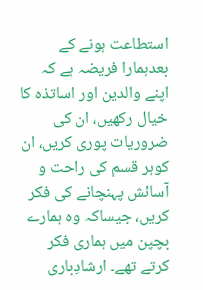استطاعت ہونے کے بعدہمارا فریضہ ہے کہ اپنے والدین اور اساتذہ کا خیال رکھیں، ان کی ضروریات پوری کریں، ان کوہر قسم کی راحت و آسائش پہنچانے کی فکر کریں، جیساکہ وہ ہمارے بچپن میں ہماری فکر کرتے تھے۔ ارشادِباری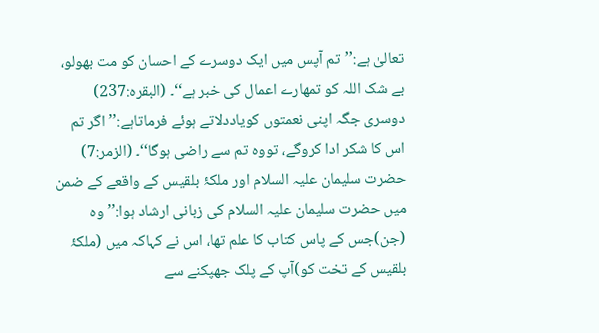تعالیٰ ہے:’’تم آپس میں ایک دوسرے کے احسان کو مت بھولو، بے شک اللہ کو تمھارے اعمال کی خبر ہے‘‘۔ (البقرہ:237) دوسری جگہ اپنی نعمتوں کویاددلاتے ہوئے فرماتاہے:’’اگر تم اس کا شکر ادا کروگے، تووہ تم سے راضی ہوگا‘‘۔ (الزمر:7)
حضرت سلیمان علیہ السلام اور ملکۂ بلقیس کے واقعے کے ضمن میں حضرت سلیمان علیہ السلام کی زبانی ارشاد ہوا:’’وہ (جن)جس کے پاس کتاب کا علم تھا، اس نے کہاکہ میں (ملکۂ بلقیس کے تخت کو)آپ کے پلک جھپکنے سے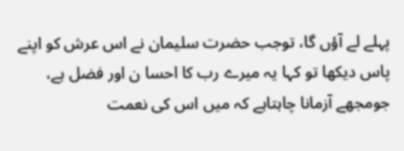پہلے لے آؤں گا، توجب حضرت سلیمان نے اس عرش کو اپنے پاس دیکھا تو کہا یہ میرے رب کا احسا ن اور فضل ہے، جومجھے آزمانا چاہتاہے کہ میں اس کی نعمت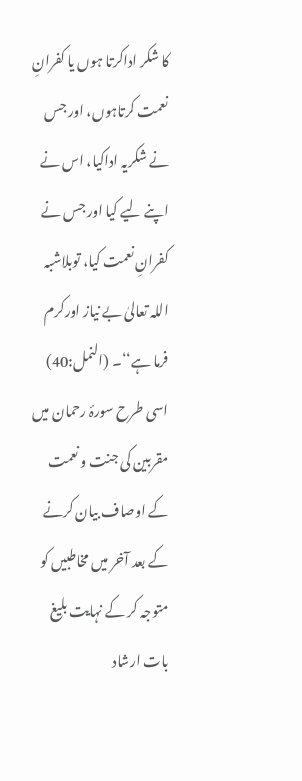کا شکر اداکرتا ہوں یا کفرانِ نعمت کرتاہوں، اور جس نے شکریہ اداکیا، اس نے اپنے لیے کیا اور جس نے کفرانِ نعمت کیا، توبلاشبہ اللہ تعالیٰ بے نیاز اورکرم فرما ہے‘‘۔ (النمل:40)
اسی طرح سورۂ رحمان میں مقربین کی جنت و نعمت کے اوصاف بیان کرنے کے بعد آخر میں مخاطبیں کو متوجہ کر کے نہایت بلیغ بات ارشاد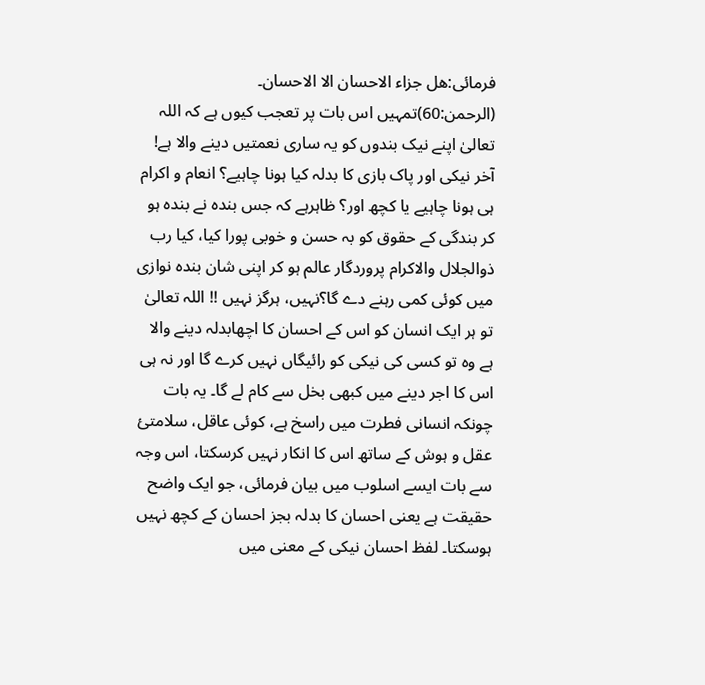فرمائی:ھل جزاء الاحسان الا الاحسان۔ (الرحمن:60)تمہیں اس بات پر تعجب کیوں ہے کہ اللہ تعالیٰ اپنے نیک بندوں کو یہ ساری نعمتیں دینے والا ہے! آخر نیکی اور پاک بازی کا بدلہ کیا ہونا چاہیے؟ انعام و اکرام ہی ہونا چاہیے یا کچھ اور؟ ظاہرہے کہ جس بندہ نے بندہ ہو کر بندگی کے حقوق کو بہ حسن و خوبی پورا کیا، کیا رب ذوالجلال والاکرام پروردگار عالم ہو کر اپنی شان بندہ نوازی میں کوئی کمی رہنے دے گا؟نہیں، ہرگز نہیں !! اللہ تعالیٰ تو ہر ایک انسان کو اس کے احسان کا اچھابدلہ دینے والا ہے وہ تو کسی کی نیکی کو رائیگاں نہیں کرے گا اور نہ ہی اس کا اجر دینے میں کبھی بخل سے کام لے گا۔ یہ بات چونکہ انسانی فطرت میں راسخ ہے، کوئی عاقل، سلامتیٔ عقل و ہوش کے ساتھ اس کا انکار نہیں کرسکتا، اس وجہ سے بات ایسے اسلوب میں بیان فرمائی، جو ایک واضح حقیقت ہے یعنی احسان کا بدلہ بجز احسان کے کچھ نہیں ہوسکتا۔ لفظ احسان نیکی کے معنی میں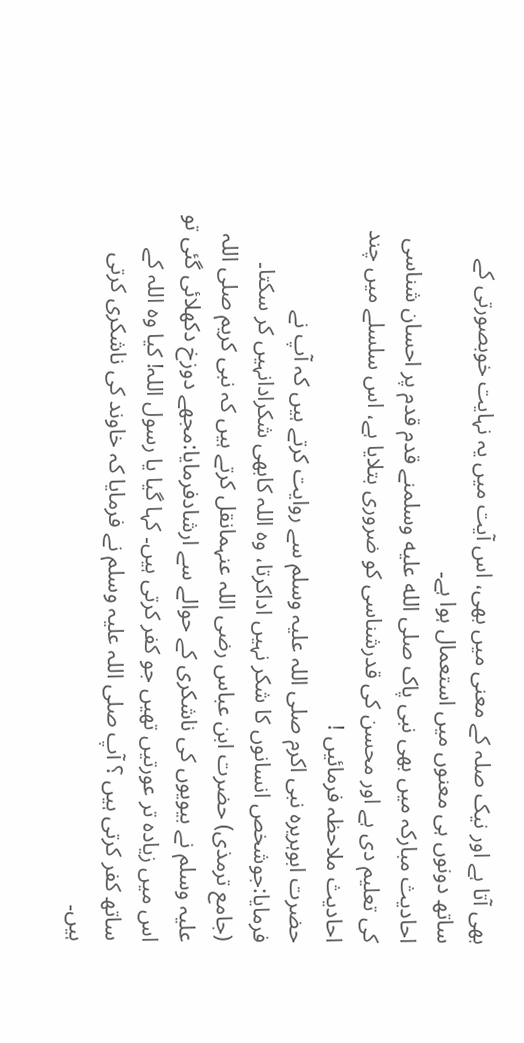بھی آتا ہے اور نیک صلہ کے معنی میں بھی، اس آیت میں یہ نہایت خوبصورتی کے ساتھ دونوں ہی معنوں میں استعمال ہوا ہے۔
احادیث مبارکہ میں بھی نبی پاک صلى الله عليه وسلمنے قدم قدم پر احسان شناسی کی تعلیم دی ہے اور محسن کی قدرشناسی کو ضروری بتلایا ہے، اس سلسلے میں چند احادیث ملاحظہ فرمائیں !
حضرت ابوہریرہ نبی اکرم صلی اللہ علیہ وسلم سے روایت کرتے ہیں کہ آپ نے فرمایا:جوشخص انسانوں کا شکر نہیں اداکرتا، وہ اللہ کابھی شکرادانہیں کر سکتا۔ (جامع ترمذی) حضرت ابن عباس رضی اللہ عنہمانقل کرتے ہیں کہ نبی کریم صلی اللہ علیہ وسلم نے بیویوں کی ناشکری کے حوالے سے ارشادفرمایا:مجھے دوزخ دکھلائی گئی تو اس میں زیادہ تر عورتیں تھیں جو کفر کرتی ہیں۔ کہا گیا یا رسول اللہ! کیا وہ اللہ کے ساتھ کفر کرتی ہیں ؟ آپ صلی اللہ علیہ وسلم نے فرمایا کہ خاوند کی ناشکری کرتی ہیں۔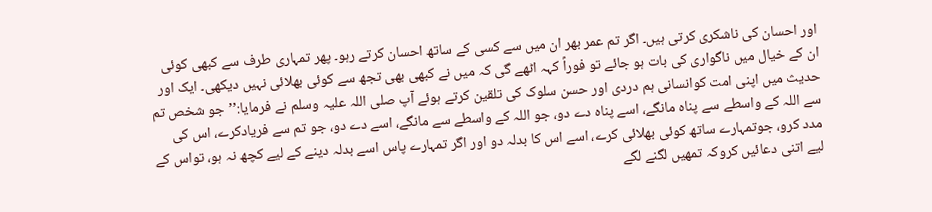اور احسان کی ناشکری کرتی ہیں۔ اگر تم عمر بھر ان میں سے کسی کے ساتھ احسان کرتے رہو۔ پھر تمہاری طرف سے کبھی کوئی ان کے خیال میں ناگواری کی بات ہو جائے تو فوراً کہہ اٹھے گی کہ میں نے کبھی بھی تجھ سے کوئی بھلائی نہیں دیکھی۔ ایک اور حدیث میں اپنی امت کوانسانی ہم دردی اور حسن سلوک کی تلقین کرتے ہوئے آپ صلی اللہ علیہ وسلم نے فرمایا:’’جو شخص تم سے اللہ کے واسطے سے پناہ مانگے، اسے پناہ دے دو، جو اللہ کے واسطے سے مانگے، اسے دے دو، جو تم سے فریادکرے، اس کی مدد کرو، جوتمہارے ساتھ کوئی بھلائی کرے، اسے اس کا بدلہ دو اور اگر تمہارے پاس اسے بدلہ دینے کے لیے کچھ نہ ہو، تواس کے لیے اتنی دعائیں کروکہ تمھیں لگنے لگے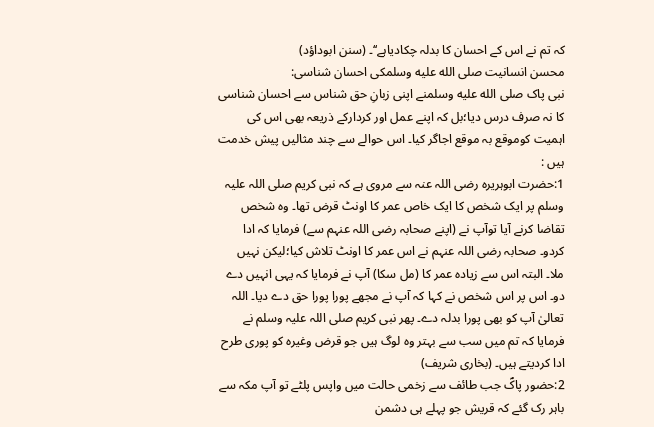کہ تم نے اس کے احسان کا بدلہ چکادیاہے‘‘۔ (سنن ابوداؤد)
محسن انسانیت صلى الله عليه وسلمکی احسان شناسی:
نبی پاک صلى الله عليه وسلمنے اپنی زبانِ حق شناس سے احسان شناسی کا نہ صرف درس دیا؛بل کہ اپنے عمل اور کردارکے ذریعہ بھی اس کی اہمیت کوموقع بہ موقع اجاگر کیا۔ اس حوالے سے چند مثالیں پیش خدمت ہیں :
1:حضرت ابوہریرہ رضی اللہ عنہ سے مروی ہے کہ نبی کریم صلی اللہ علیہ وسلم پر ایک شخص کا ایک خاص عمر کا اونٹ قرض تھا۔ وہ شخص تقاضا کرنے آیا توآپ نے (اپنے صحابہ رضی اللہ عنہم سے) فرمایا کہ ادا کردو۔ صحابہ رضی اللہ عنہم نے اس عمر کا اونٹ تلاش کیا؛لیکن نہیں ملا۔ البتہ اس سے زیادہ عمر کا (مل سکا) آپ نے فرمایا کہ یہی انہیں دے دو۔ اس پر اس شخص نے کہا کہ آپ نے مجھے پورا پورا حق دے دیا۔ اللہ تعالیٰ آپ کو بھی پورا بدلہ دے۔ پھر نبی کریم صلی اللہ علیہ وسلم نے فرمایا کہ تم میں سب سے بہتر وہ لوگ ہیں جو قرض وغیرہ کو پوری طرح ادا کردیتے ہیں۔ (بخاری شریف)
2:حضور پاکؐ جب طائف سے زخمی حالت میں واپس پلٹے تو آپ مکہ سے باہر رک گئے کہ قریش جو پہلے ہی دشمن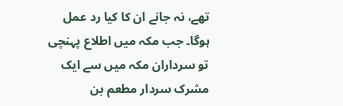تھے، نہ جانے ان کا کیا رد عمل ہوگا۔ جب مکہ میں اطلاع پہنچی تو سرداران مکہ میں سے ایک مشرک سردار مطعم بن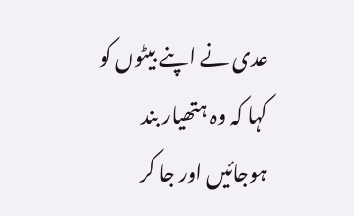عدی نے اپنے بیٹوں کو کہا کہ وہ ہتھیار بند ہوجائیں اور جا کر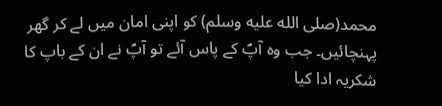محمد(صلى الله عليه وسلم) کو اپنی امان میں لے کر گھر پہنچائیں۔ جب وہ آپؐ کے پاس آئے تو آپؐ نے ان کے باپ کا شکریہ ادا کیا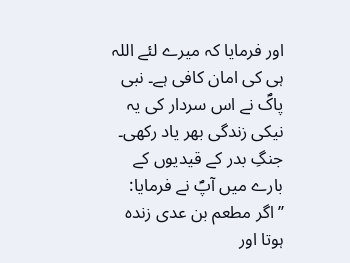اور فرمایا کہ میرے لئے اللہ ہی کی امان کافی ہے۔ نبی پاکؐ نے اس سردار کی یہ نیکی زندگی بھر یاد رکھی۔ جنگِ بدر کے قیدیوں کے بارے میں آپؐ نے فرمایا: ’’اگر مطعم بن عدی زندہ ہوتا اور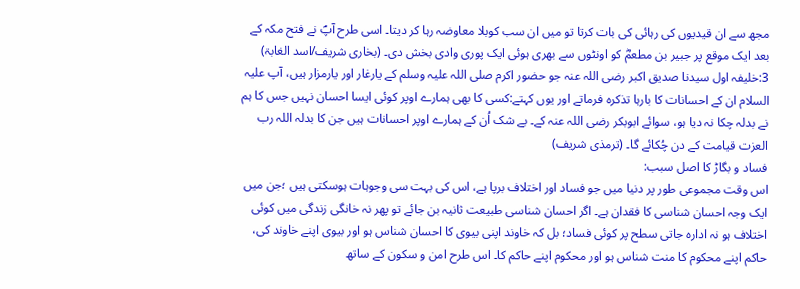مجھ سے ان قیدیوں کی رہائی کی بات کرتا تو میں ان سب کوبلا معاوضہ رہا کر دیتا۔ اسی طرح آپؐ نے فتح مکہ کے بعد ایک موقع پر جبیر بن مطعمؓ کو اونٹوں سے بھری ہوئی ایک پوری وادی بخش دی۔ (بخاری شریف/اسد الغابۃ)
3:خلیفہ اول سیدنا صدیق اکبر رضی اللہ عنہ جو حضور اکرم صلی اللہ علیہ وسلم کے یارغار اور یارمزار ہیں، آپ علیہ السلام ان کے احسانات کا بارہا تذکرہ فرماتے اور یوں کہتے:کسی کا بھی ہمارے اوپر کوئی ایسا احسان نہیں جس کا ہم نے بدلہ چکا نہ دیا ہو، سوائے ابوبکر رضی اللہ عنہ کے۔ بے شک اُن کے ہمارے اوپر احسانات ہیں جن کا بدلہ اللہ رب العزت قیامت کے دن چُکائے گا۔ (ترمذی شریف)
فساد و بگاڑ کا اصل سبب:
اس وقت مجموعی طور پر دنیا میں جو فساد اور اختلاف برپا ہے، اس کی بہت سی وجوہات ہوسکتی ہیں ؛جن میں ایک وجہ احسان شناسی کا فقدان ہے۔ اگر احسان شناسی طبیعت ثانیہ بن جائے تو پھر نہ خانگی زندگی میں کوئی اختلاف ہو نہ ادارہ جاتی سطح پر کوئی فساد؛ بل کہ خاوند اپنی بیوی کا احسان شناس ہو اور بیوی اپنے خاوند کی، حاکم اپنے محکوم کا منت شناس ہو اور محکوم اپنے حاکم کا۔ اس طرح امن و سکون کے ساتھ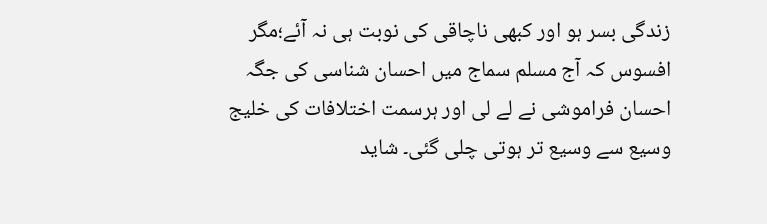زندگی بسر ہو اور کبھی ناچاقی کی نوبت ہی نہ آئے؛مگر افسوس کہ آج مسلم سماج میں احسان شناسی کی جگہ احسان فراموشی نے لے لی اور ہرسمت اختلافات کی خلیج وسیع سے وسیع تر ہوتی چلی گئی۔ شاید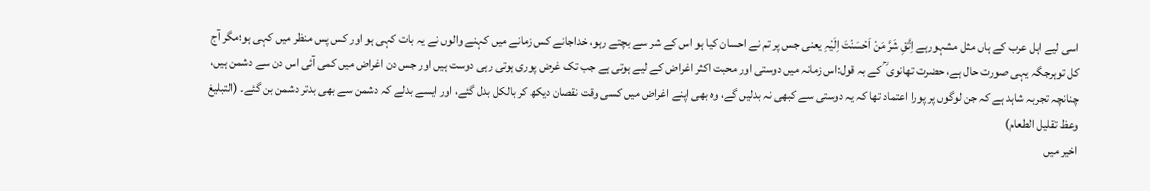اسی لیے اہل عرب کے ہاں مثل مشہورہے اِتَّقِ شَرَّ مَنْ اَحْسَنْتَ اِلَیْہِ یعنی جس پر تم نے احسان کیا ہو اس کے شر سے بچتے رہو، خداجانے کس زمانے میں کہنے والوں نے یہ بات کہی ہو اور کس پس منظر میں کہی ہو؛مگر آج کل توہرجگہ یہی صورت حال ہے، حضرت تھانوی ؒ کے بہ قول:اس زمانہ میں دوستی اور محبت اکثر اغراض کے لیے ہوتی ہے جب تک غرض پوری ہوتی رہی دوست ہیں اور جس دن اغراض میں کمی آئی اس دن سے دشمن ہیں، چنانچہ تجربہ شاہد ہے کہ جن لوگوں پر پورا اعتماد تھا کہ یہ دوستی سے کبھی نہ بدلیں گے، وہ بھی اپنے اغراض میں کسی وقت نقصان دیکھ کر بالکل بدل گئے، اور ایسے بدلے کہ دشمن سے بھی بدتر دشمن بن گئے۔ (التبلیغ وعظ تقلیل الطعام)
اخیر میں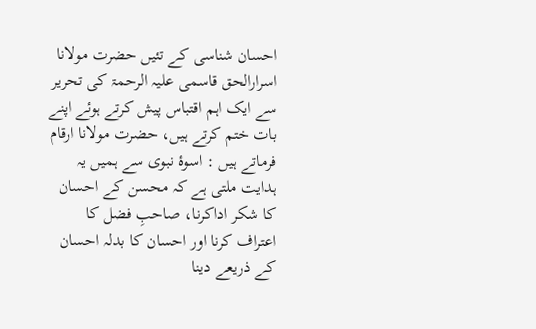احسان شناسی کے تئیں حضرت مولانا اسرارالحق قاسمی علیہ الرحمۃ کی تحریر سے ایک اہم اقتباس پیش کرتے ہوئے اپنے بات ختم کرتے ہیں، حضرت مولانا ارقام فرماتے ہیں : اسوۂ نبوی سے ہمیں یہ ہدایت ملتی ہے کہ محسن کے احسان کا شکر اداکرنا، صاحبِ فضل کا اعتراف کرنا اور احسان کا بدلہ احسان کے ذریعے دینا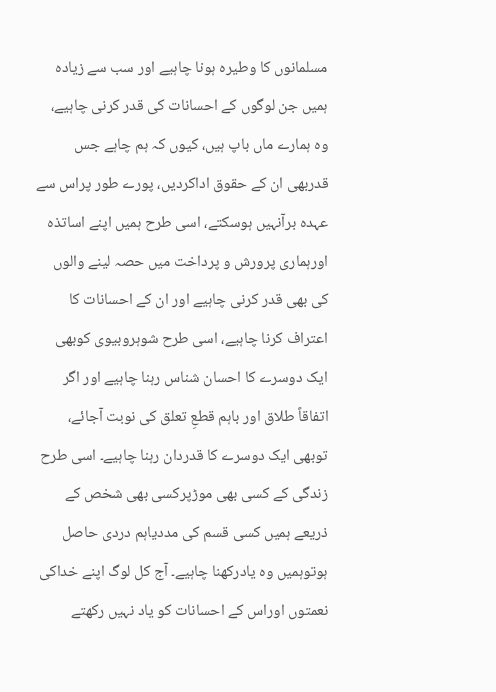مسلمانوں کا وطیرہ ہونا چاہیے اور سب سے زیادہ ہمیں جن لوگوں کے احسانات کی قدر کرنی چاہیے، وہ ہمارے ماں باپ ہیں، کیوں کہ ہم چاہے جس قدربھی ان کے حقوق اداکردیں، پورے طور پراس سے عہدہ برآنہیں ہوسکتے، اسی طرح ہمیں اپنے اساتذہ اورہماری پرورش و پرداخت میں حصہ لینے والوں کی بھی قدر کرنی چاہیے اور ان کے احسانات کا اعتراف کرنا چاہیے، اسی طرح شوہروبیوی کوبھی ایک دوسرے کا احسان شناس رہنا چاہیے اور اگر اتفاقاً طلاق اور باہم قطعِ تعلق کی نوبت آجائے، توبھی ایک دوسرے کا قدردان رہنا چاہیے۔ اسی طرح زندگی کے کسی بھی موڑپرکسی بھی شخص کے ذریعے ہمیں کسی قسم کی مددیاہم دردی حاصل ہوتوہمیں وہ یادرکھنا چاہیے۔ آج کل لوگ اپنے خداکی نعمتوں اوراس کے احسانات کو یاد نہیں رکھتے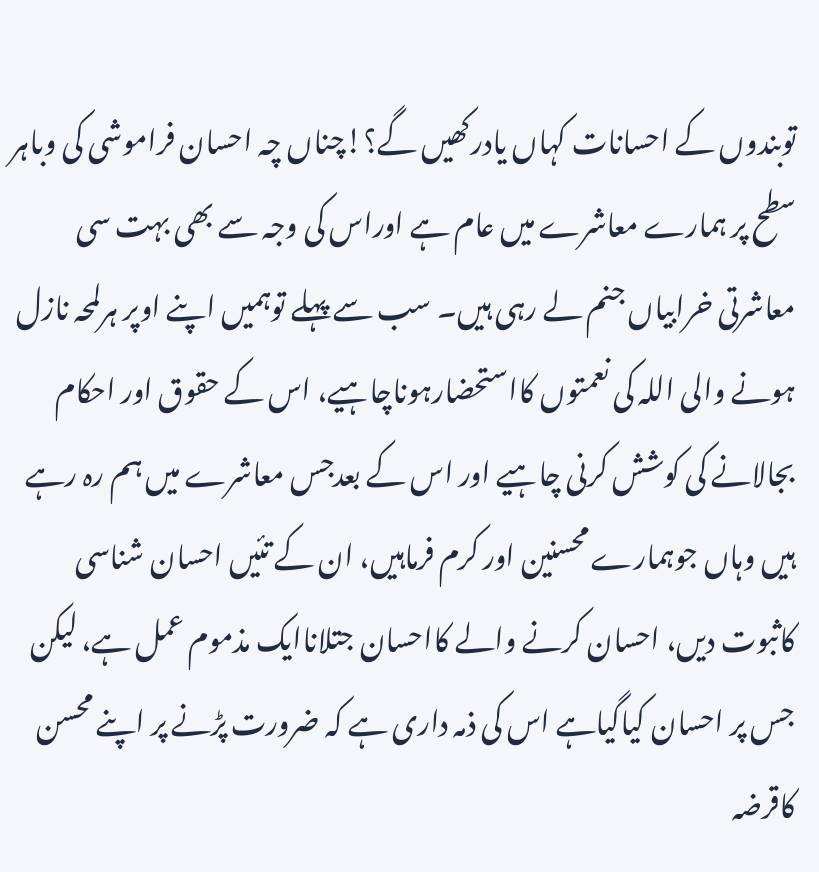توبندوں کے احسانات کہاں یادرکھیں گے؟!چناں چہ احسان فراموشی کی وباہر سطح پر ہمارے معاشرے میں عام ہے اوراس کی وجہ سے بھی بہت سی معاشرتی خرابیاں جنم لے رہی ہیں۔ سب سے پہلے توہمیں اپنے اوپر ہرلمحہ نازل ہونے والی اللہ کی نعمتوں کااستحضارہوناچاہیے، اس کے حقوق اور احکام بجالانے کی کوشش کرنی چاہیے اور اس کے بعدجس معاشرے میں ہم رہ رہے ہیں وہاں جوہمارے محسنین اور کرم فرماہیں، ان کے تئیں احسان شناسی کاثبوت دیں، احسان کرنے والے کااحسان جتلاناایک مذموم عمل ہے، لیکن جس پر احسان کیاگیاہے اس کی ذمہ داری ہے کہ ضرورت پڑنے پر اپنے محسن کاقرضہ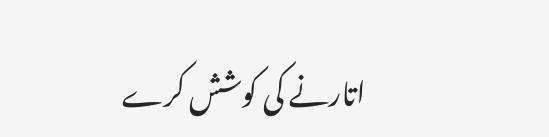اتارنے کی کوشش کرے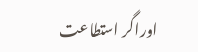اوراگر استطاعت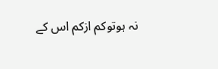نہ ہوتوکم ازکم اس کے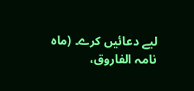لیے دعائیں کرے۔ (ماہ نامہ الفاروق،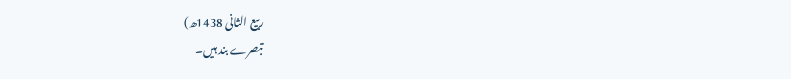ربیع الثانی 1438ھ)
تبصرے بند ہیں۔